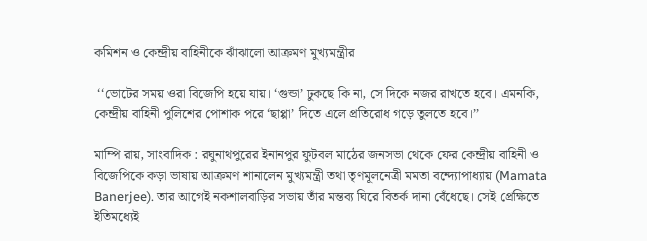কমিশন ও কেন্দ্রীয় বাহিনীকে ঝাঁঝালো আক্রমণ মুখ্যমন্ত্রীর

 ‘‘ভোটের সময় ওরা বিজেপি হয়ে যায়। ‘গুন্ডা’ ঢুকছে কি না, সে দিকে নজর রাখতে হবে। এমনকি, কেন্দ্রীয় বাহিনী পুলিশের পোশাক পরে ‘ছাপ্পা’ দিতে এলে প্রতিরোধ গড়ে তুলতে হবে।’’

মাম্পি রায়, সাংবাদিক : রঘুনাথপুরের ইনানপুর ফুটবল মাঠের জনসভা থেকে ফের কেন্দ্রীয় বাহিনী ও বিজেপিকে কড়া ভাষায় আক্রমণ শানালেন মুখ্যমন্ত্রী তথা তৃণমূলনেত্রী মমতা বন্দ্যোপাধ্যায় (Mamata Banerjee). তার আগেই নকশালবাড়ির সভায় তাঁর মন্তব্য ঘিরে বিতর্ক দানা বেঁধেছে। সেই প্রেক্ষিতে ইতিমধ্যেই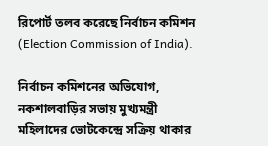রিপোর্ট তলব করেছে নির্বাচন কমিশন (Election Commission of India).

নির্বাচন কমিশনের অভিযোগ, নকশালবাড়ির সভায় মুখ্যমন্ত্রী মহিলাদের ভোটকেন্দ্রে সক্রিয় থাকার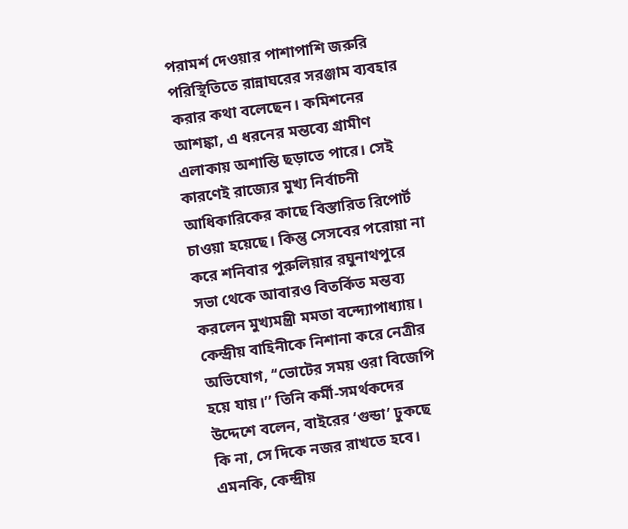পরামর্শ দেওয়ার পাশাপাশি জরুরি পরিস্থিতিতে রান্নাঘরের সরঞ্জাম ব্যবহার করার কথা বলেছেন। কমিশনের আশঙ্কা, এ ধরনের মন্তব্যে গ্রামীণ এলাকায় অশান্তি ছড়াতে পারে। সেই কারণেই রাজ্যের মুখ্য নির্বাচনী আধিকারিকের কাছে বিস্তারিত রিপোর্ট চাওয়া হয়েছে। কিন্তু সেসবের পরোয়া না করে শনিবার পুরুলিয়ার রঘুনাথপুরে সভা থেকে আবারও বিতর্কিত মন্তব্য করলেন মুখ্যমন্ত্রী মমতা বন্দ্যোপাধ্যায়। কেন্দ্রীয় বাহিনীকে নিশানা করে নেত্রীর অভিযোগ, ‘‘ভোটের সময় ওরা বিজেপি হয়ে যায়।’’ তিনি কর্মী-সমর্থকদের উদ্দেশে বলেন, বাইরের ‘গুন্ডা’ ঢুকছে কি না, সে দিকে নজর রাখতে হবে। এমনকি, কেন্দ্রীয়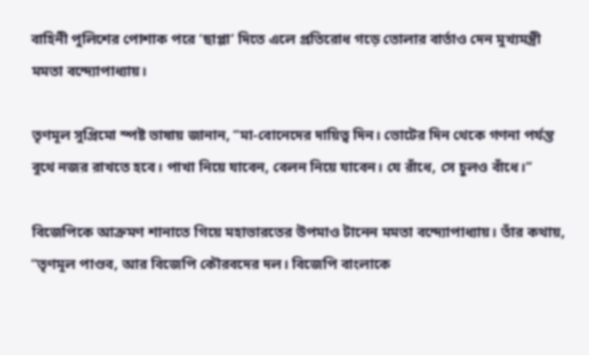বাহিনী পুলিশের পোশাক পরে ‘ছাপ্পা’ দিতে এলে প্রতিরোধ গড়ে তোলার বার্তাও দেন মুখ্যমন্ত্রী মমতা বন্দ্যোপাধ্যায়।

তৃণমূল সুপ্রিমো স্পষ্ট ভাষায় জানান, ‘‘মা-বোনেদের দায়িত্ব দিন। ভোটের দিন থেকে গণনা পর্যন্ত বুথে নজর রাখতে হবে। পাখা নিয়ে যাবেন, বেলন নিয়ে যাবেন। যে রাঁধে, সে চুলও বাঁধে।’’

বিজেপিকে আক্রমণ শানাতে গিয়ে মহাভারতের উপমাও টানেন মমতা বন্দ্যোপাধ্যায়। তাঁর কথায়, ‘‘তৃণমূল পাণ্ডব, আর বিজেপি কৌরবদের দল। বিজেপি বাংলাকে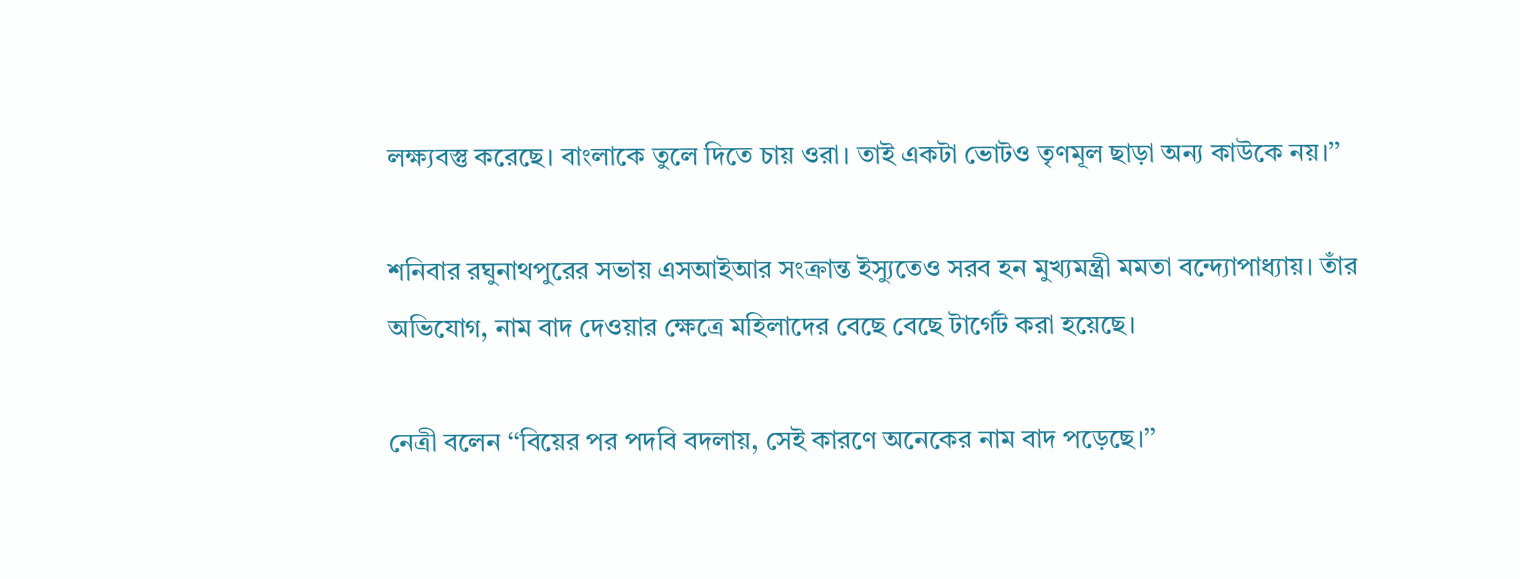লক্ষ্যবস্তু করেছে। বাংলাকে তুলে দিতে চায় ওরা। তাই একটা ভোটও তৃণমূল ছাড়া অন্য কাউকে নয়।’’

শনিবার রঘুনাথপুরের সভায় এসআইআর সংক্রান্ত ইস্যুতেও সরব হন মুখ্যমন্ত্রী মমতা বন্দ্যোপাধ্যায়। তাঁর অভিযোগ, নাম বাদ দেওয়ার ক্ষেত্রে মহিলাদের বেছে বেছে টার্গেট করা হয়েছে।

নেত্রী বলেন ‘‘বিয়ের পর পদবি বদলায়, সেই কারণে অনেকের নাম বাদ পড়েছে।’’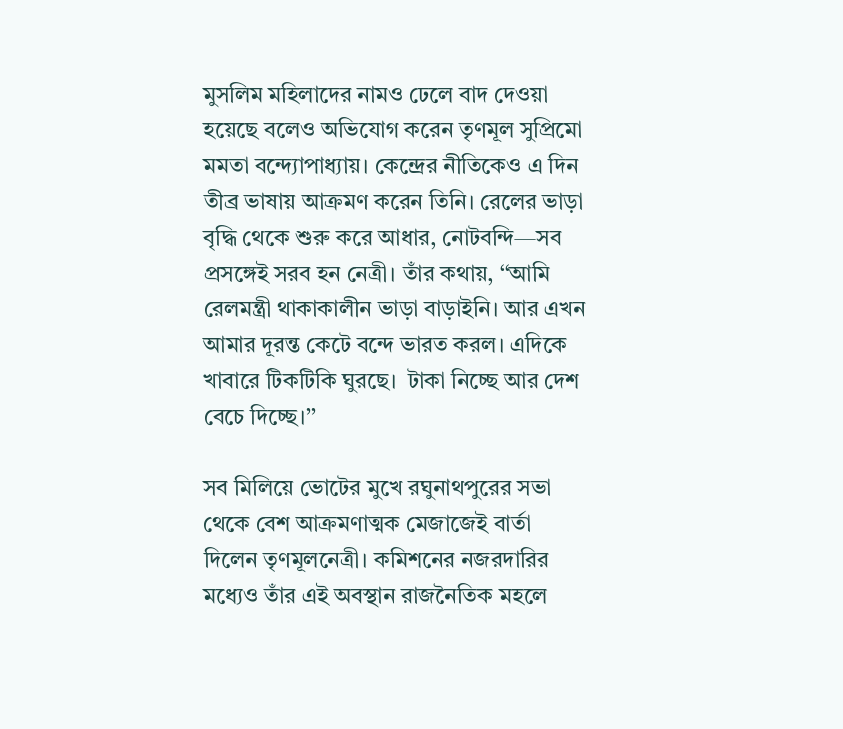মুসলিম মহিলাদের নামও ঢেলে বাদ দেওয়া হয়েছে বলেও অভিযোগ করেন তৃণমূল সুপ্রিমো মমতা বন্দ্যোপাধ্যায়। কেন্দ্রের নীতিকেও এ দিন তীব্র ভাষায় আক্রমণ করেন তিনি। রেলের ভাড়া বৃদ্ধি থেকে শুরু করে আধার, নোটবন্দি—সব প্রসঙ্গেই সরব হন নেত্রী। তাঁর কথায়, ‘‘আমি রেলমন্ত্রী থাকাকালীন ভাড়া বাড়াইনি। আর এখন আমার দূরন্ত কেটে বন্দে ভারত করল। এদিকে খাবারে টিকটিকি ঘুরছে।  টাকা নিচ্ছে আর দেশ বেচে দিচ্ছে।’’

সব মিলিয়ে ভোটের মুখে রঘুনাথপুরের সভা থেকে বেশ আক্রমণাত্মক মেজাজেই বার্তা দিলেন তৃণমূলনেত্রী। কমিশনের নজরদারির মধ্যেও তাঁর এই অবস্থান রাজনৈতিক মহলে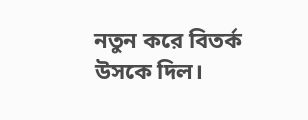নতুন করে বিতর্ক উসকে দিল।